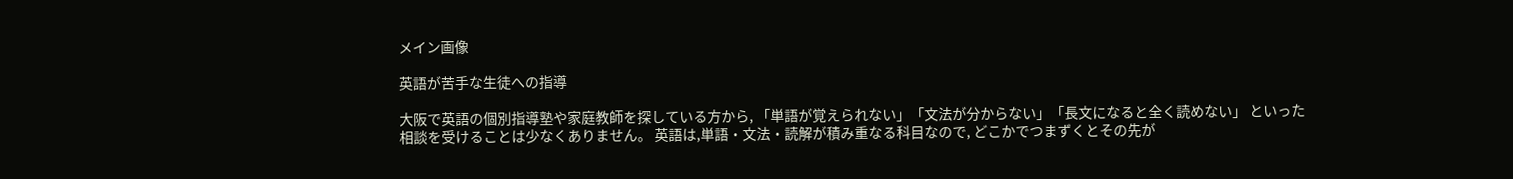メイン画像

英語が苦手な生徒への指導

大阪で英語の個別指導塾や家庭教師を探している方から, 「単語が覚えられない」「文法が分からない」「長文になると全く読めない」 といった相談を受けることは少なくありません。 英語は,単語・文法・読解が積み重なる科目なので, どこかでつまずくとその先が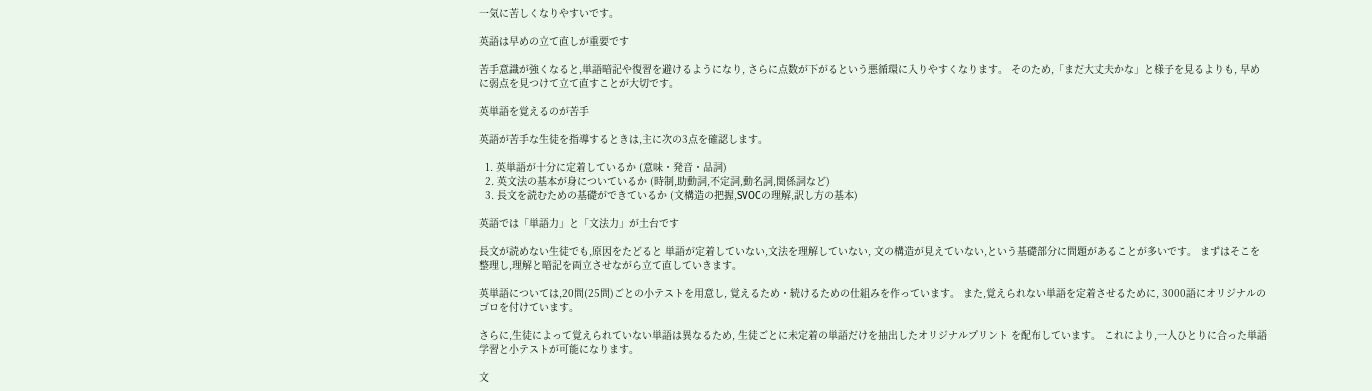一気に苦しくなりやすいです。

英語は早めの立て直しが重要です

苦手意識が強くなると,単語暗記や復習を避けるようになり, さらに点数が下がるという悪循環に入りやすくなります。 そのため,「まだ大丈夫かな」と様子を見るよりも, 早めに弱点を見つけて立て直すことが大切です。

英単語を覚えるのが苦手

英語が苦手な生徒を指導するときは,主に次の3点を確認します。

  1. 英単語が十分に定着しているか (意味・発音・品詞)
  2. 英文法の基本が身についているか (時制,助動詞,不定詞,動名詞,関係詞など)
  3. 長文を読むための基礎ができているか (文構造の把握,SVOCの理解,訳し方の基本)

英語では「単語力」と「文法力」が土台です

長文が読めない生徒でも,原因をたどると 単語が定着していない,文法を理解していない, 文の構造が見えていない,という基礎部分に問題があることが多いです。 まずはそこを整理し,理解と暗記を両立させながら立て直していきます。

英単語については,20問(25問)ごとの小テストを用意し, 覚えるため・続けるための仕組みを作っています。 また,覚えられない単語を定着させるために, 3000語にオリジナルのゴロを付けています。

さらに,生徒によって覚えられていない単語は異なるため, 生徒ごとに未定着の単語だけを抽出したオリジナルプリント を配布しています。 これにより,一人ひとりに合った単語学習と小テストが可能になります。

文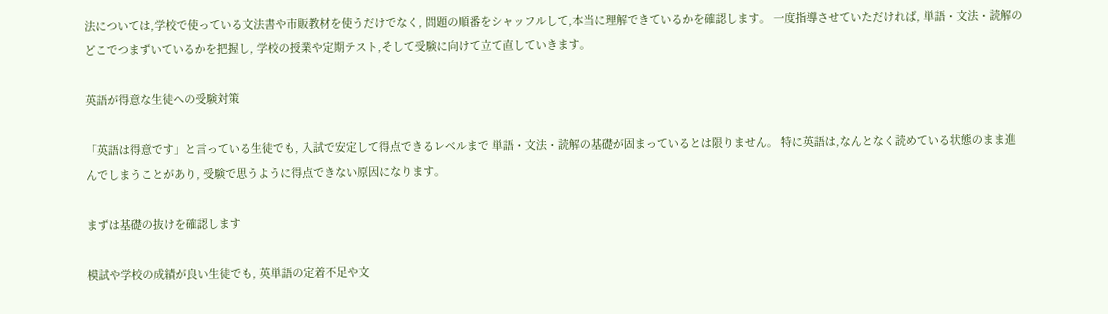法については,学校で使っている文法書や市販教材を使うだけでなく, 問題の順番をシャッフルして,本当に理解できているかを確認します。 一度指導させていただければ, 単語・文法・読解のどこでつまずいているかを把握し, 学校の授業や定期テスト,そして受験に向けて立て直していきます。

英語が得意な生徒への受験対策

「英語は得意です」と言っている生徒でも, 入試で安定して得点できるレベルまで 単語・文法・読解の基礎が固まっているとは限りません。 特に英語は,なんとなく読めている状態のまま進んでしまうことがあり, 受験で思うように得点できない原因になります。

まずは基礎の抜けを確認します

模試や学校の成績が良い生徒でも, 英単語の定着不足や文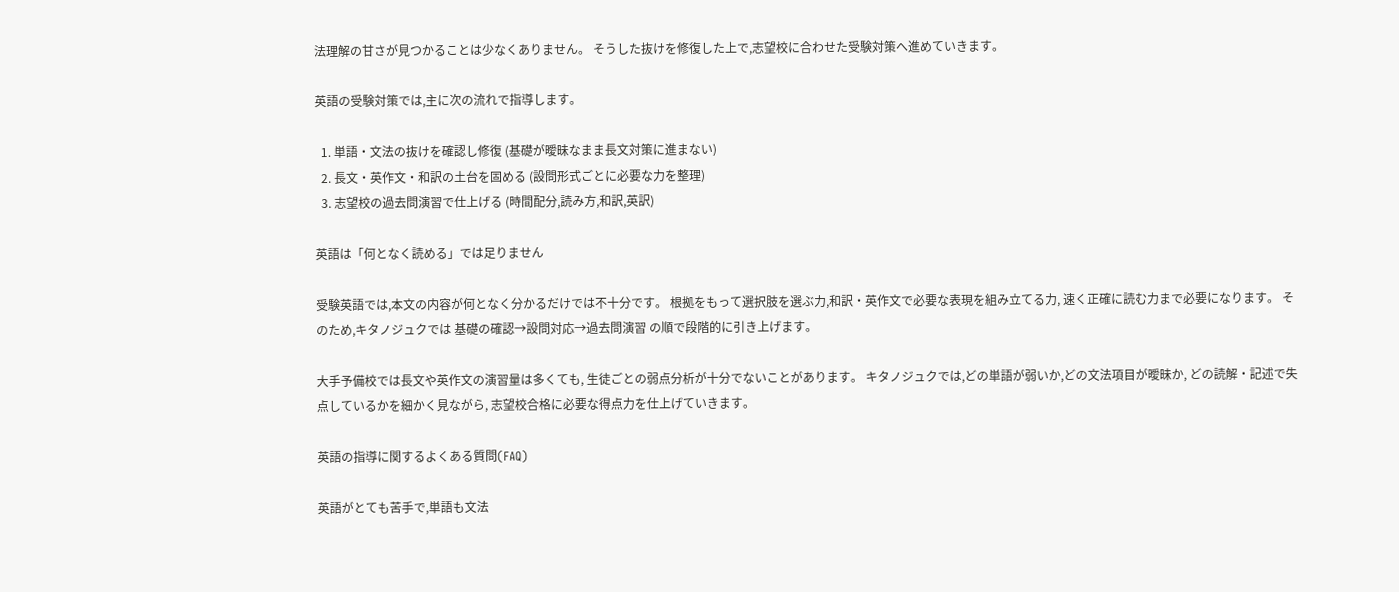法理解の甘さが見つかることは少なくありません。 そうした抜けを修復した上で,志望校に合わせた受験対策へ進めていきます。

英語の受験対策では,主に次の流れで指導します。

  1. 単語・文法の抜けを確認し修復 (基礎が曖昧なまま長文対策に進まない)
  2. 長文・英作文・和訳の土台を固める (設問形式ごとに必要な力を整理)
  3. 志望校の過去問演習で仕上げる (時間配分,読み方,和訳,英訳)

英語は「何となく読める」では足りません

受験英語では,本文の内容が何となく分かるだけでは不十分です。 根拠をもって選択肢を選ぶ力,和訳・英作文で必要な表現を組み立てる力, 速く正確に読む力まで必要になります。 そのため,キタノジュクでは 基礎の確認→設問対応→過去問演習 の順で段階的に引き上げます。

大手予備校では長文や英作文の演習量は多くても, 生徒ごとの弱点分析が十分でないことがあります。 キタノジュクでは,どの単語が弱いか,どの文法項目が曖昧か, どの読解・記述で失点しているかを細かく見ながら, 志望校合格に必要な得点力を仕上げていきます。

英語の指導に関するよくある質問(FAQ)

英語がとても苦手で,単語も文法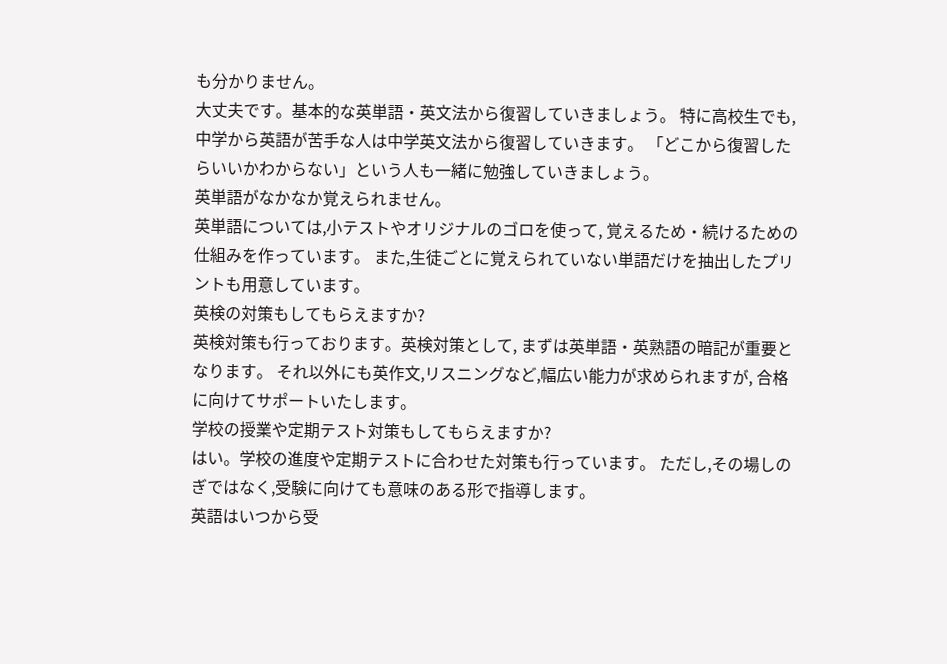も分かりません。
大丈夫です。基本的な英単語・英文法から復習していきましょう。 特に高校生でも,中学から英語が苦手な人は中学英文法から復習していきます。 「どこから復習したらいいかわからない」という人も一緒に勉強していきましょう。
英単語がなかなか覚えられません。
英単語については,小テストやオリジナルのゴロを使って, 覚えるため・続けるための仕組みを作っています。 また,生徒ごとに覚えられていない単語だけを抽出したプリントも用意しています。
英検の対策もしてもらえますか?
英検対策も行っております。英検対策として, まずは英単語・英熟語の暗記が重要となります。 それ以外にも英作文,リスニングなど,幅広い能力が求められますが, 合格に向けてサポートいたします。
学校の授業や定期テスト対策もしてもらえますか?
はい。学校の進度や定期テストに合わせた対策も行っています。 ただし,その場しのぎではなく,受験に向けても意味のある形で指導します。
英語はいつから受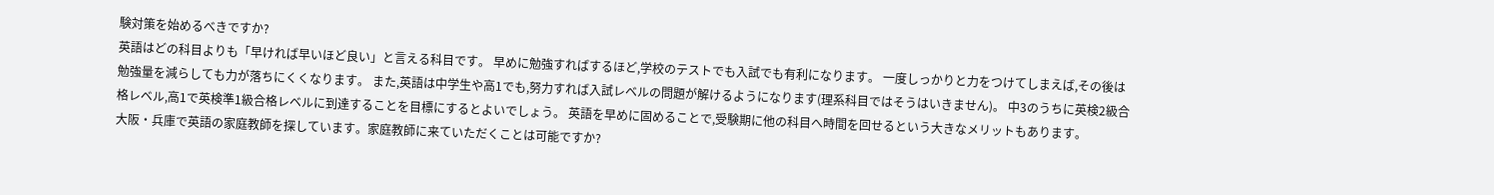験対策を始めるべきですか?
英語はどの科目よりも「早ければ早いほど良い」と言える科目です。 早めに勉強すればするほど,学校のテストでも入試でも有利になります。 一度しっかりと力をつけてしまえば,その後は勉強量を減らしても力が落ちにくくなります。 また,英語は中学生や高1でも,努力すれば入試レベルの問題が解けるようになります(理系科目ではそうはいきません)。 中3のうちに英検2級合格レベル,高1で英検準1級合格レベルに到達することを目標にするとよいでしょう。 英語を早めに固めることで,受験期に他の科目へ時間を回せるという大きなメリットもあります。
大阪・兵庫で英語の家庭教師を探しています。家庭教師に来ていただくことは可能ですか?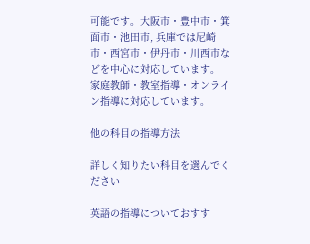可能です。大阪市・豊中市・箕面市・池田市, 兵庫では尼崎市・西宮市・伊丹市・川西市などを中心に対応しています。 家庭教師・教室指導・オンライン指導に対応しています。

他の科目の指導方法

詳しく知りたい科目を選んでください

英語の指導についておすす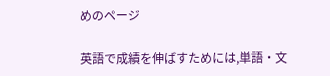めのページ

英語で成績を伸ばすためには,単語・文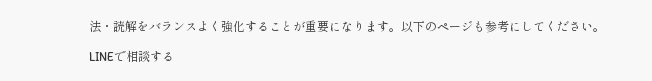法・読解をバランスよく強化することが重要になります。以下のページも参考にしてください。

LINEで相談する